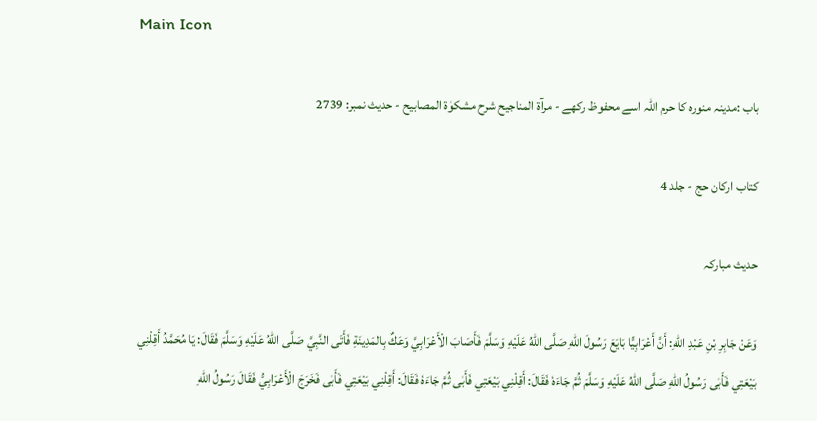Main Icon

باب :مدینہ منورہ کا حرم اللّٰہ اسے محفوظ رکھے - مرآۃ المناجیح شرح مشکوٰۃ المصابیح - حدیث نمبر: 2739

کتاب ارکان حج - جلد 4

حدیث مبارکہ

وَعَنْ جَابِرِ بْنِ عَبْدِ اللّٰهِ: أَنَّ أَعْرَابِيًّا بَايَعَ رَسُولَ اللّٰهِ صَلَّى اللّٰهُ عَلَيْهِ وَسَلَّمَ فَأَصَابَ الْأَعْرَابِيَّ وَعَكٌ بِالمَدِينَةِ فَأَتَى النَّبِيَّ صَلَّى اللّٰهُ عَلَيْهِ وَسَلَّمَ فَقَالَ: يَا مُحَمَّدُ أَقِلْنِي بَيْعَتِي فَأَبٰى رَسُولُ اللّٰهِ صَلَّى اللّٰهُ عَلَيْهِ وَسَلَّمَ ثُمَّ جَاءَهٗ فَقَالَ: أَقِلْنِي بَيْعَتِي فَأَبٰى ثُمَّ جَاءَهٗ فَقَالَ: أَقِلْنِي بَيْعَتِي فَأَبٰى فَخَرَجَ الْأَعْرَابِيُّ فَقَالَ رَسُولُ اللّٰهِ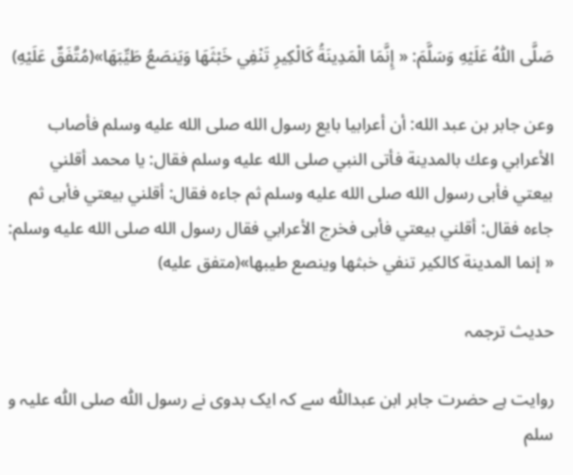صَلَّى اللّٰهُ عَلَيْهِ وَسَلَّمَ: « إِنَّمَا الْمَدِينَةُ كَالْكِيرِ تَنْفِي خَبْثَهَا وَیَنصَعُ طَيِّبَهَا»(مُتَّفَقٌ عَلَيْهِ)

وعن جابر بن عبد الله: أن أعرابيا بايع رسول الله صلى الله عليه وسلم فأصاب الأعرابي وعك بالمدينة فأتى النبي صلى الله عليه وسلم فقال: يا محمد أقلني بيعتي فأبى رسول الله صلى الله عليه وسلم ثم جاءه فقال: أقلني بيعتي فأبى ثم جاءه فقال: أقلني بيعتي فأبى فخرج الأعرابي فقال رسول الله صلى الله عليه وسلم: « إنما المدينة كالكير تنفي خبثها وینصع طيبها»(متفق عليه)

حدیث ترجمہ

روایت ہے حضرت جابر ابن عبداللّٰه سے کہ ایک بدوی نے رسول اللّٰه صلی اللّٰہ علیہ و سلم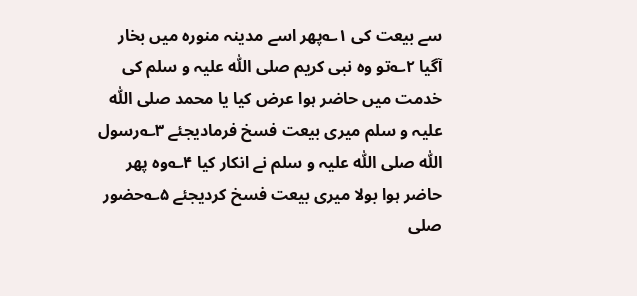سے بیعت کی ۱؎پھر اسے مدینہ منورہ میں بخار آگیا ۲؎تو وہ نبی کریم صلی اللّٰہ علیہ و سلم کی خدمت میں حاضر ہوا عرض کیا یا محمد صلی اللّٰہ علیہ و سلم میری بیعت فسخ فرمادیجئے ۳؎رسول اللّٰه صلی اللّٰہ علیہ و سلم نے انکار کیا ۴؎وہ پھر حاضر ہوا بولا میری بیعت فسخ کردیجئے ۵؎حضور صلی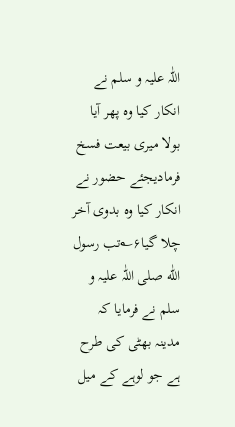اللّٰہ علیہ و سلم نے انکار کیا وہ پھر آیا بولا میری بیعت فسخ فرمادیجئے حضور نے انکار کیا وہ بدوی آخر چلا گیا۶؎تب رسول اللّٰه صلی اللّٰہ علیہ و سلم نے فرمایا کہ مدینہ بھٹی کی طرح ہے جو لوہے کے میل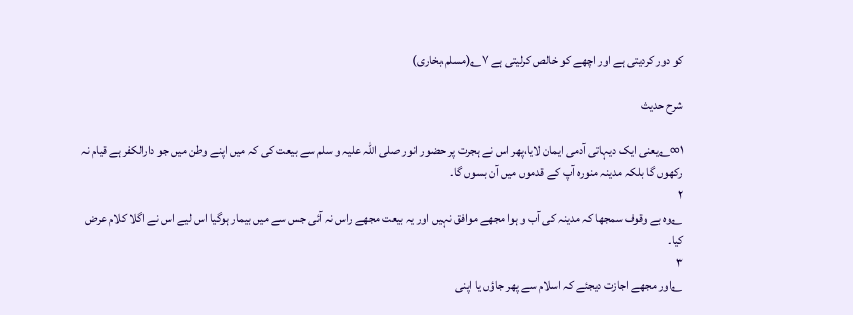کو دور کردیتی ہے اور اچھے کو خالص کرلیتی ہے ۷؎(مسلم،بخاری)

شرح حدیث

۱∞؎یعنی ایک دیہاتی آدمی ایمان لایا،پھر اس نے ہجرت پر حضور انور صلی اللّٰہ علیہ و سلم سے بیعت کی کہ میں اپنے وطن میں جو دارالکفر ہے قیام نہ رکھوں گا بلکہ مدینہ منورہ آپ کے قدموں میں آن بسوں گا۔
۲
؎وہ بے وقوف سمجھا کہ مدینہ کی آب و ہوا مجھے موافق نہیں اور یہ بیعت مجھے راس نہ آئی جس سے میں بیمار ہوگیا اس لیے اس نے اگلا کلام عرض کیا۔
۳
؎اور مجھے اجازت دیجئے کہ اسلام سے پھر جاؤں یا اپنی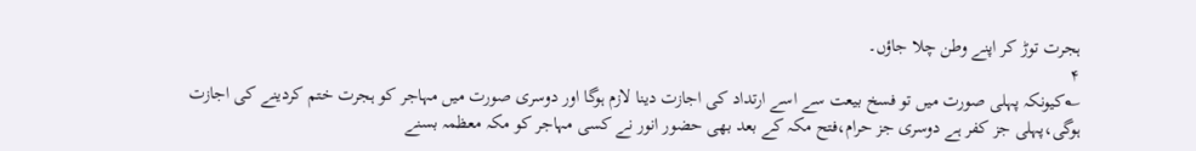ہجرت توڑ کر اپنے وطن چلا جاؤں۔
۴
؎کیونکہ پہلی صورت میں تو فسخ بیعت سے اسے ارتداد کی اجازت دینا لازم ہوگا اور دوسری صورت میں مہاجر کو ہجرت ختم کردینے کی اجازت ہوگی،پہلی جز کفر ہے دوسری جز حرام،فتح مکہ کے بعد بھی حضور انور نے کسی مہاجر کو مکہ معظمہ بسنے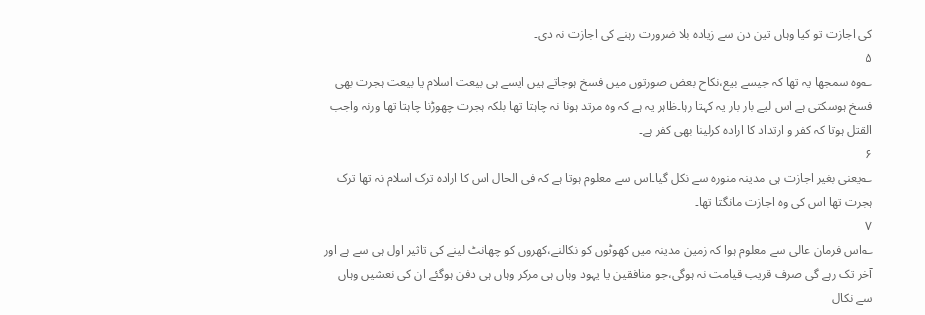کی اجازت تو کیا وہاں تین دن سے زیادہ بلا ضرورت رہنے کی اجازت نہ دی۔
۵
؎وہ سمجھا یہ تھا کہ جیسے بیع،نکاح بعض صورتوں میں فسخ ہوجاتے ہیں ایسے ہی بیعت اسلام یا بیعت ہجرت بھی فسخ ہوسکتی ہے اس لیے بار بار یہ کہتا رہا۔ظاہر یہ ہے کہ وہ مرتد ہونا نہ چاہتا تھا بلکہ ہجرت چھوڑنا چاہتا تھا ورنہ واجب القتل ہوتا کہ کفر و ارتداد کا ارادہ کرلینا بھی کفر ہے۔
۶
؎یعنی بغیر اجازت ہی مدینہ منورہ سے نکل گیا۔اس سے معلوم ہوتا ہے کہ فی الحال اس کا ارادہ ترک اسلام نہ تھا ترک ہجرت تھا اس کی وہ اجازت مانگتا تھا۔
۷
؎اس فرمان عالی سے معلوم ہوا کہ زمین مدینہ میں کھوٹوں کو نکالنے،کھروں کو چھانٹ لینے کی تاثیر اول ہی سے ہے اور آخر تک رہے گی صرف قریب قیامت نہ ہوگی،جو منافقین یا یہود وہاں ہی مرکر وہاں ہی دفن ہوگئے ان کی نعشیں وہاں سے نکال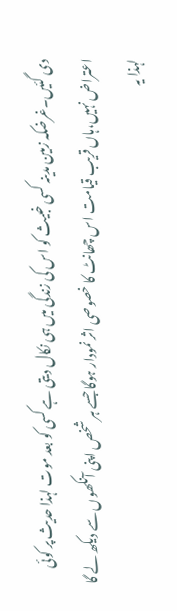دی گئیں۔غرضکہ زمین مدینہ کسی خبیث کو اس کی زندگی میں ہی نکال دیتی ہے کسی کو بعد موت لہذا حدیث پر کوئی اعتراض نہیں،ہاں قریب قیامت اس چھانٹ کا خصوصی اثر نمودار ہوگا جسے ہر شخص اپنی آنکھوں سے دیکھ لے گا لہذا یہ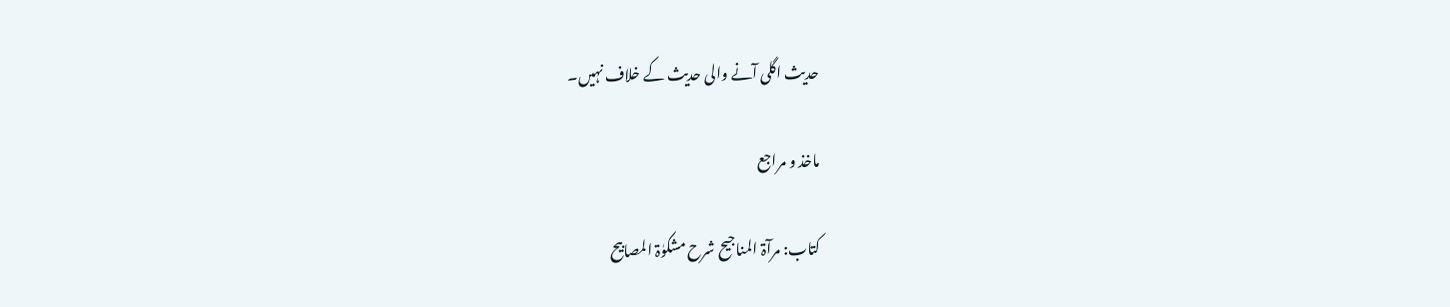حدیث اگلی آنے والی حدیث کے خلاف نہیں۔

ماخذ و مراجع

کتاب: مرآۃ المناجیح شرح مشکوٰۃ المصابیح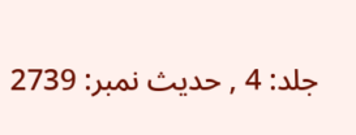جلد: 4 , حدیث نمبر: 2739